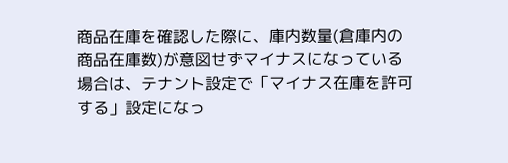商品在庫を確認した際に、庫内数量(倉庫内の商品在庫数)が意図せずマイナスになっている場合は、テナント設定で「マイナス在庫を許可する」設定になっ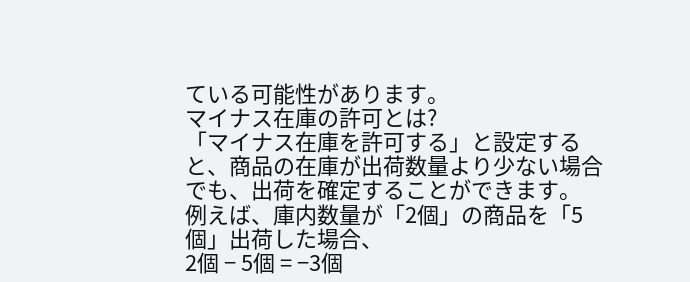ている可能性があります。
マイナス在庫の許可とは?
「マイナス在庫を許可する」と設定すると、商品の在庫が出荷数量より少ない場合でも、出荷を確定することができます。
例えば、庫内数量が「2個」の商品を「5個」出荷した場合、
2個 − 5個 = −3個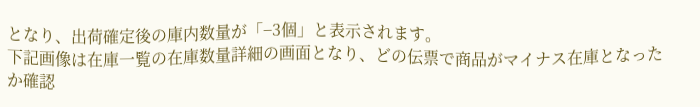となり、出荷確定後の庫内数量が「−3個」と表示されます。
下記画像は在庫一覧の在庫数量詳細の画面となり、どの伝票で商品がマイナス在庫となったか確認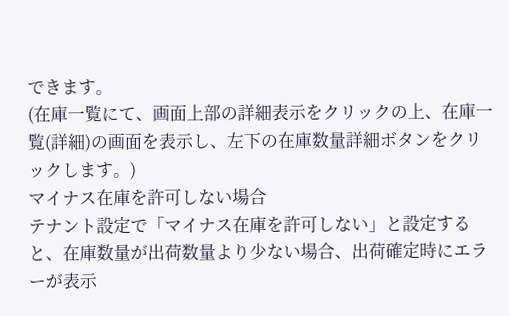できます。
(在庫一覧にて、画面上部の詳細表示をクリックの上、在庫一覧(詳細)の画面を表示し、左下の在庫数量詳細ボタンをクリックします。)
マイナス在庫を許可しない場合
テナント設定で「マイナス在庫を許可しない」と設定すると、在庫数量が出荷数量より少ない場合、出荷確定時にエラーが表示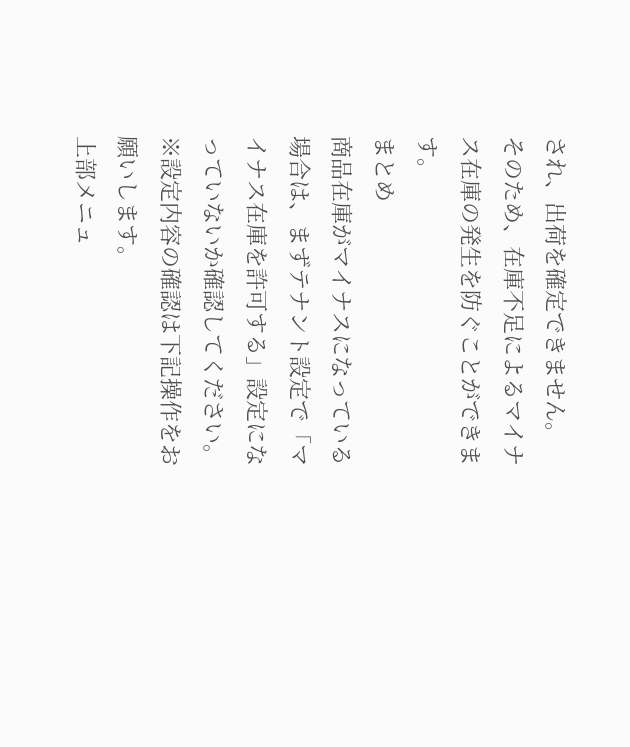され、出荷を確定できません。
そのため、在庫不足によるマイナス在庫の発生を防ぐことができます。
まとめ
商品在庫がマイナスになっている場合は、まずテナント設定で「マイナス在庫を許可する」設定になっていないか確認してください。
※設定内容の確認は下記操作をお願いします。
上部メニュ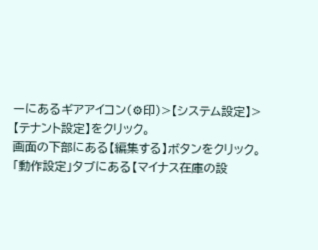ーにあるギアアイコン(⚙印)>【システム設定】>【テナント設定】をクリック。
画面の下部にある【編集する】ボタンをクリック。
「動作設定」タブにある【マイナス在庫の設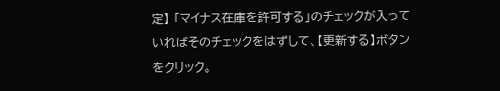定】 「マイナス在庫を許可する」のチェックが入っていればそのチェックをはずして、【更新する】ボタンをクリック。